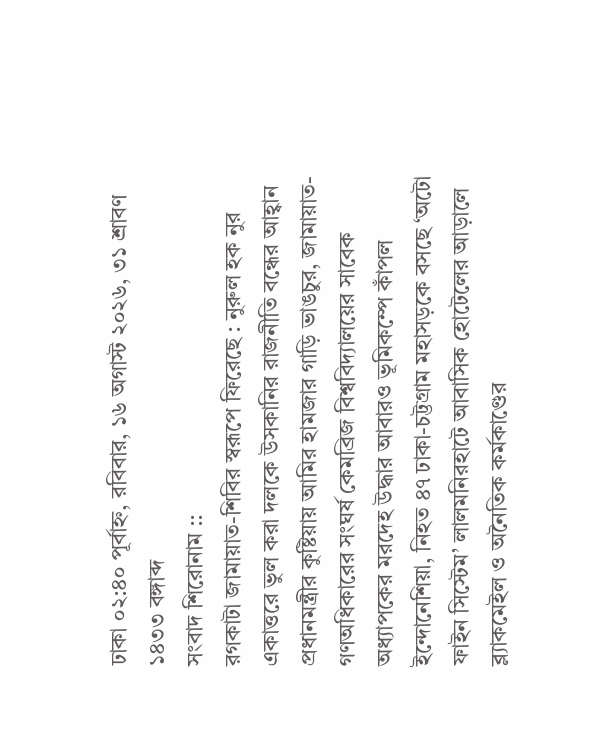ঢাকা ০২:৪০ পূর্বাহ্ন, রবিবার, ১৬ অগাস্ট ২০২৬, ৩১ শ্রাবণ ১৪৩৩ বঙ্গাব্দ
সংবাদ শিরোনাম ::
রগকাটা জামায়াত-শিবির স্বরূপে ফিরেছে : নুরুল হক নুর একাত্তরে ভুল করা দলকে উসকানির রাজনীতি বন্ধের আহ্বান প্রধানমন্ত্রীর কুষ্টিয়ায় আমির হামজার গাড়ি ভাঙচুর, জামায়াত-গণঅধিকারের সংঘর্ষ কেমব্রিজ বিশ্ববিদ্যালয়ের সাবেক অধ্যাপকের মরদেহ উদ্ধার আবারও ভূমিকম্পে কাঁপল ইন্দোনেশিয়া, নিহত ৪৭ ঢাকা-চট্টগ্রাম মহাসড়কে বসছে ‘অটো ফাইন সিস্টেম’ লালমনিরহাটে আবাসিক হোটেলের আড়ালে ব্ল্যাকমেইল ও অনৈতিক কর্মকাণ্ডের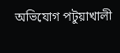অভিযোগ পটুয়াখালী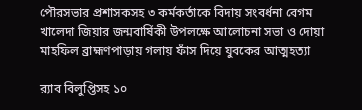পৌরসভার প্রশাসকসহ ৩ কর্মকর্তাকে বিদায় সংবর্ধনা বেগম খালেদা জিয়ার জন্মবার্ষিকী উপলক্ষে আলোচনা সভা ও দোয়া মাহফিল ব্রাহ্মণপাড়ায় গলায় ফাঁস দিয়ে যুবকের আত্মহত্যা

র‌্যাব বিলুপ্তিসহ ১০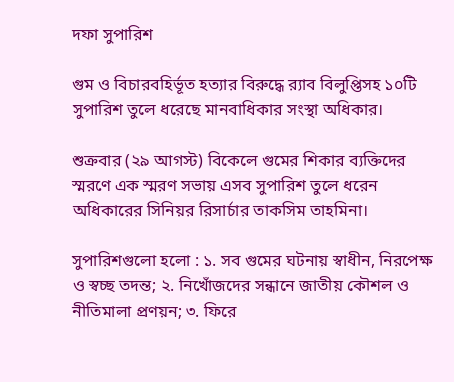দফা সুপারিশ

গুম ও বিচারবহির্ভূত হত্যার বিরুদ্ধে র‌্যাব বিলুপ্তিসহ ১০টি সুপারিশ তুলে ধরেছে মানবাধিকার সংস্থা অধিকার।

শুক্রবার (২৯ আগস্ট) বিকেলে গুমের শিকার ব্যক্তিদের স্মরণে এক স্মরণ সভায় এসব সুপারিশ তুলে ধরেন অধিকারের সিনিয়র রিসার্চার তাকসিম তাহমিনা।

সুপারিশগুলো হলো : ১. সব গুমের ঘটনায় স্বাধীন, নিরপেক্ষ ও স্বচ্ছ তদন্ত; ২. নিখোঁজদের সন্ধানে জাতীয় কৌশল ও নীতিমালা প্রণয়ন; ৩. ফিরে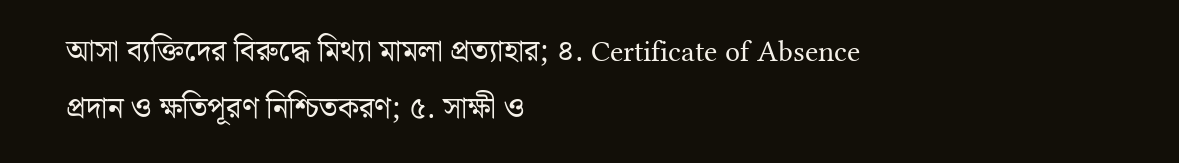আসা ব্যক্তিদের বিরুদ্ধে মিথ্যা মামলা প্রত্যাহার; ৪. Certificate of Absence প্রদান ও ক্ষতিপূরণ নিশ্চিতকরণ; ৫. সাক্ষী ও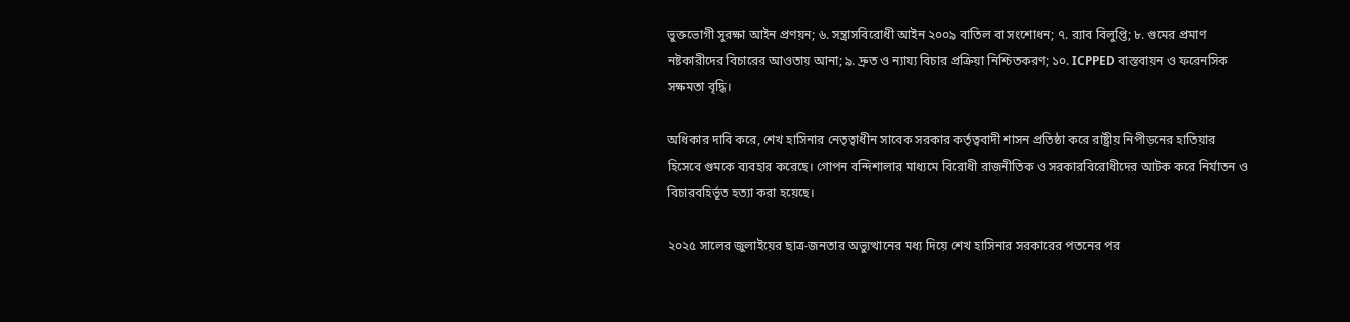ভুক্তভোগী সুরক্ষা আইন প্রণয়ন; ৬. সন্ত্রাসবিরোধী আইন ২০০৯ বাতিল বা সংশোধন; ৭. র‌্যাব বিলুপ্তি; ৮. গুমের প্রমাণ নষ্টকারীদের বিচারের আওতায় আনা; ৯. দ্রুত ও ন্যায্য বিচার প্রক্রিয়া নিশ্চিতকরণ; ১০. ICPPED বাস্তবায়ন ও ফরেনসিক সক্ষমতা বৃদ্ধি।

অধিকার দাবি করে, শেখ হাসিনার নেতৃত্বাধীন সাবেক সরকার কর্তৃত্ববাদী শাসন প্রতিষ্ঠা করে রাষ্ট্রীয় নিপীড়নের হাতিয়ার হিসেবে গুমকে ব্যবহার করেছে। গোপন বন্দিশালার মাধ্যমে বিরোধী রাজনীতিক ও সরকারবিরোধীদের আটক করে নির্যাতন ও বিচারবহির্ভূত হত্যা করা হয়েছে।

২০২৫ সালের জুলাইয়ের ছাত্র-জনতার অভ্যুত্থানের মধ্য দিয়ে শেখ হাসিনার সরকারের পতনের পর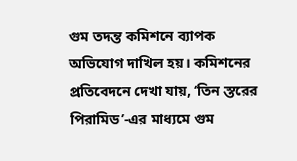গুম তদন্ত কমিশনে ব্যাপক অভিযোগ দাখিল হয়। কমিশনের প্রতিবেদনে দেখা যায়, ‘তিন স্তরের পিরামিড’-এর মাধ্যমে গুম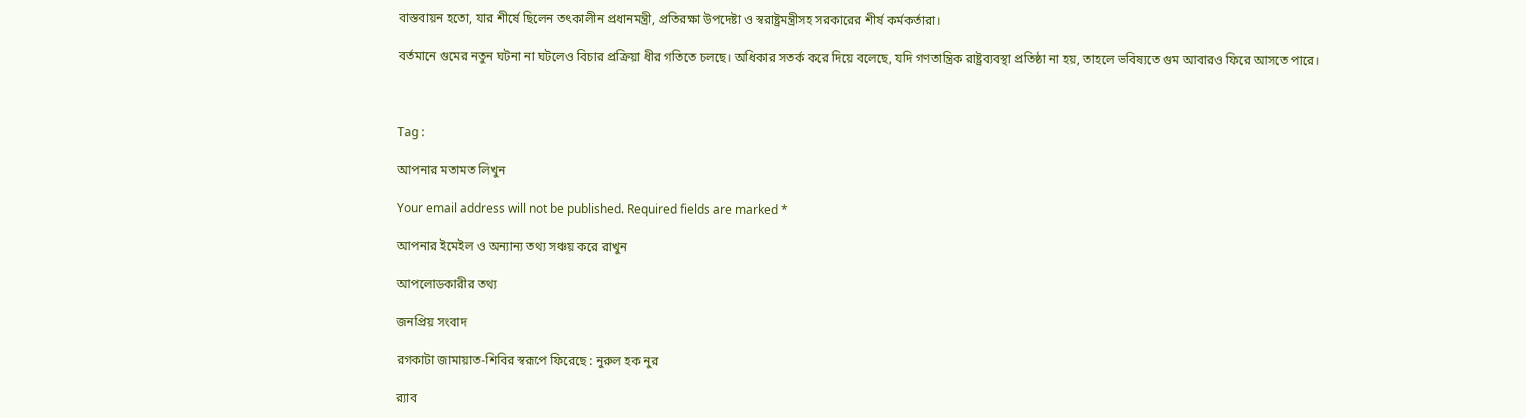বাস্তবায়ন হতো, যার শীর্ষে ছিলেন তৎকালীন প্রধানমন্ত্রী, প্রতিরক্ষা উপদেষ্টা ও স্বরাষ্ট্রমন্ত্রীসহ সরকারের শীর্ষ কর্মকর্তারা।

বর্তমানে গুমের নতুন ঘটনা না ঘটলেও বিচার প্রক্রিয়া ধীর গতিতে চলছে। অধিকার সতর্ক করে দিয়ে বলেছে, যদি গণতান্ত্রিক রাষ্ট্রব্যবস্থা প্রতিষ্ঠা না হয়, তাহলে ভবিষ্যতে গুম আবারও ফিরে আসতে পারে।



Tag :

আপনার মতামত লিখুন

Your email address will not be published. Required fields are marked *

আপনার ইমেইল ও অন্যান্য তথ্য সঞ্চয় করে রাখুন

আপলোডকারীর তথ্য

জনপ্রিয় সংবাদ

রগকাটা জামায়াত-শিবির স্বরূপে ফিরেছে : নুরুল হক নুর

র‌্যাব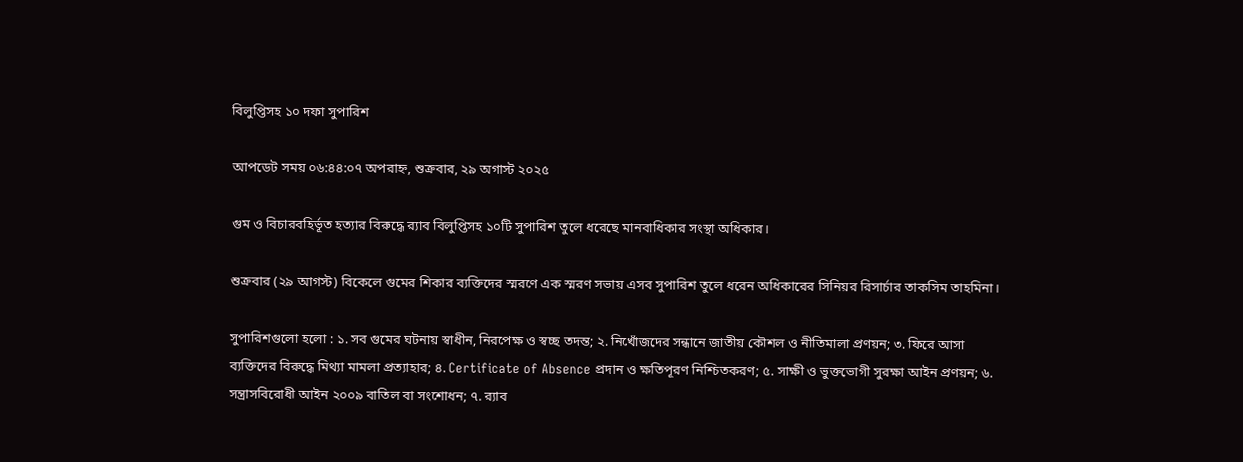বিলুপ্তিসহ ১০ দফা সুপারিশ

আপডেট সময় ০৬:৪৪:০৭ অপরাহ্ন, শুক্রবার, ২৯ অগাস্ট ২০২৫

গুম ও বিচারবহির্ভূত হত্যার বিরুদ্ধে র‌্যাব বিলুপ্তিসহ ১০টি সুপারিশ তুলে ধরেছে মানবাধিকার সংস্থা অধিকার।

শুক্রবার (২৯ আগস্ট) বিকেলে গুমের শিকার ব্যক্তিদের স্মরণে এক স্মরণ সভায় এসব সুপারিশ তুলে ধরেন অধিকারের সিনিয়র রিসার্চার তাকসিম তাহমিনা।

সুপারিশগুলো হলো : ১. সব গুমের ঘটনায় স্বাধীন, নিরপেক্ষ ও স্বচ্ছ তদন্ত; ২. নিখোঁজদের সন্ধানে জাতীয় কৌশল ও নীতিমালা প্রণয়ন; ৩. ফিরে আসা ব্যক্তিদের বিরুদ্ধে মিথ্যা মামলা প্রত্যাহার; ৪. Certificate of Absence প্রদান ও ক্ষতিপূরণ নিশ্চিতকরণ; ৫. সাক্ষী ও ভুক্তভোগী সুরক্ষা আইন প্রণয়ন; ৬. সন্ত্রাসবিরোধী আইন ২০০৯ বাতিল বা সংশোধন; ৭. র‌্যাব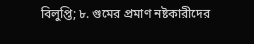বিলুপ্তি; ৮. গুমের প্রমাণ নষ্টকারীদের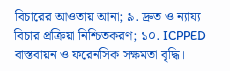বিচারের আওতায় আনা; ৯. দ্রুত ও ন্যায্য বিচার প্রক্রিয়া নিশ্চিতকরণ; ১০. ICPPED বাস্তবায়ন ও ফরেনসিক সক্ষমতা বৃদ্ধি।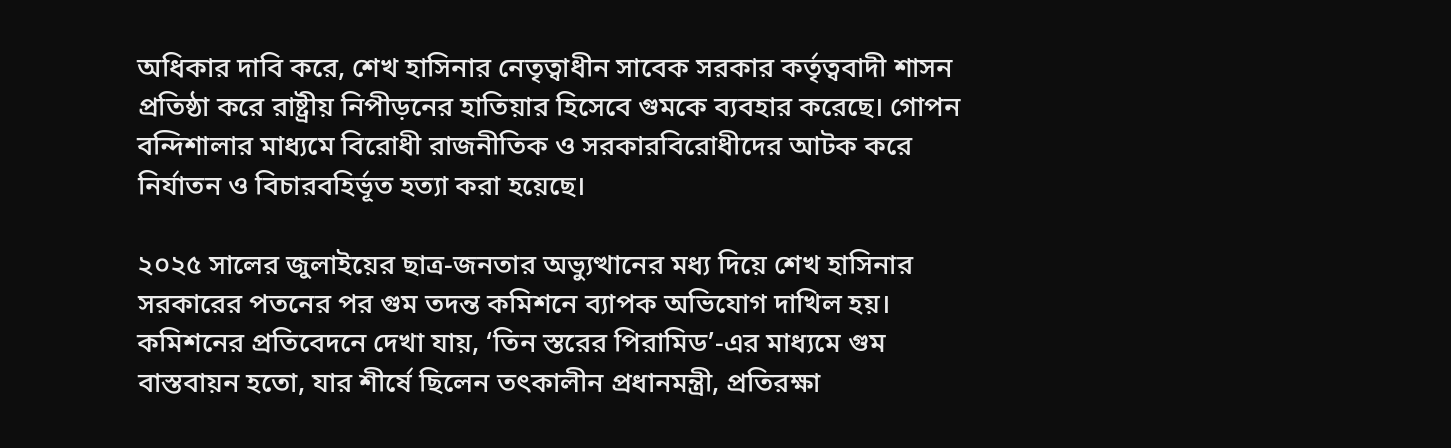অধিকার দাবি করে, শেখ হাসিনার নেতৃত্বাধীন সাবেক সরকার কর্তৃত্ববাদী শাসন প্রতিষ্ঠা করে রাষ্ট্রীয় নিপীড়নের হাতিয়ার হিসেবে গুমকে ব্যবহার করেছে। গোপন বন্দিশালার মাধ্যমে বিরোধী রাজনীতিক ও সরকারবিরোধীদের আটক করে নির্যাতন ও বিচারবহির্ভূত হত্যা করা হয়েছে।

২০২৫ সালের জুলাইয়ের ছাত্র-জনতার অভ্যুত্থানের মধ্য দিয়ে শেখ হাসিনার সরকারের পতনের পর গুম তদন্ত কমিশনে ব্যাপক অভিযোগ দাখিল হয়। কমিশনের প্রতিবেদনে দেখা যায়, ‘তিন স্তরের পিরামিড’-এর মাধ্যমে গুম বাস্তবায়ন হতো, যার শীর্ষে ছিলেন তৎকালীন প্রধানমন্ত্রী, প্রতিরক্ষা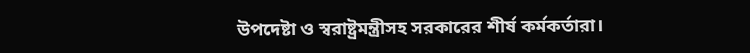উপদেষ্টা ও স্বরাষ্ট্রমন্ত্রীসহ সরকারের শীর্ষ কর্মকর্তারা।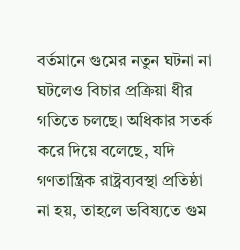বর্তমানে গুমের নতুন ঘটনা না ঘটলেও বিচার প্রক্রিয়া ধীর গতিতে চলছে। অধিকার সতর্ক করে দিয়ে বলেছে, যদি গণতান্ত্রিক রাষ্ট্রব্যবস্থা প্রতিষ্ঠা না হয়, তাহলে ভবিষ্যতে গুম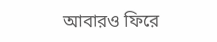আবারও ফিরে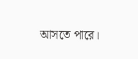আসতে পারে।